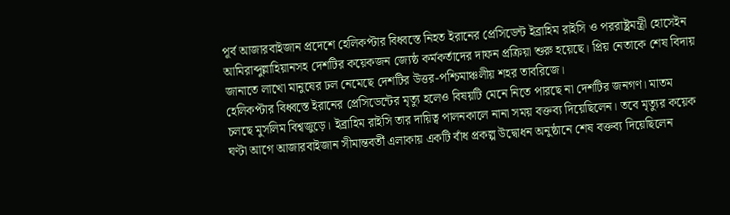পূর্ব আজারবাইজান প্রদেশে হেলিকপ্টার বিধ্বস্তে নিহত ইরানের প্রেসিডেন্ট ইব্রাহিম রাইসি ও পররাষ্ট্রমন্ত্রী হোসেইন আমিরাব্দুল্লাহিয়ানসহ দেশটির কয়েকজন জ্যেষ্ঠ কর্মকর্তাদের দাফন প্রক্রিয়া শুরু হয়েছে। প্রিয় নেতাকে শেষ বিদায় জানাতে লাখো মানুষের ঢল নেমেছে দেশটির উত্তর-পশ্চিমাঞ্চলীয় শহর তাবরিজে।
হেলিকপ্টার বিধ্বস্তে ইরানের প্রেসিডেন্টের মৃত্যু হলেও বিষয়টি মেনে নিতে পারছে না দেশটির জনগণ। মাতম চলছে মুসলিম বিশ্বজুড়ে। ইব্রাহিম রাইসি তার দায়িত্ব পালনকালে নানা সময় বক্তব্য দিয়েছিলেন। তবে মৃত্যুর কয়েক ঘণ্টা আগে আজারবাইজান সীমান্তবর্তী এলাকায় একটি বাঁধ প্রকল্প উদ্বোধন অনুষ্ঠানে শেষ বক্তব্য দিয়েছিলেন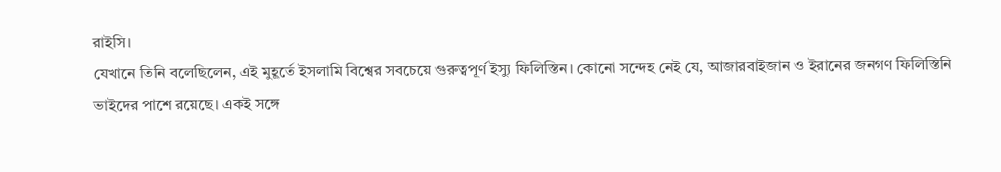রাইসি।
যেখানে তিনি বলেছিলেন, এই মুহূর্তে ইসলামি বিশ্বের সবচেয়ে গুরুত্বপূর্ণ ইস্যু ফিলিস্তিন। কোনো সন্দেহ নেই যে, আজারবাইজান ও ইরানের জনগণ ফিলিস্তিনি ভাইদের পাশে রয়েছে। একই সঙ্গে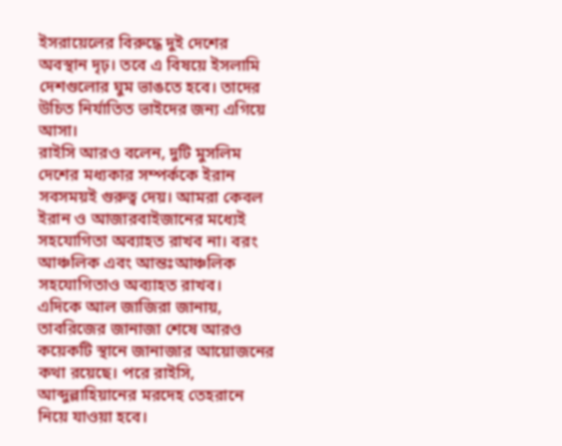ইসরায়েলের বিরুদ্ধে দুই দেশের অবস্থান দৃঢ়। তবে এ বিষয়ে ইসলামি দেশগুলোর ঘুম ভাঙতে হবে। তাদের উচিত নির্যাতিত ভাইদের জন্য এগিয়ে আসা।
রাইসি আরও বলেন, দুটি মুসলিম দেশের মধ্যকার সম্পর্ককে ইরান সবসময়ই গুরুত্ব দেয়। আমরা কেবল ইরান ও আজারবাইজানের মধ্যেই সহযোগিতা অব্যাহত রাখব না। বরং আঞ্চলিক এবং আন্তঃআঞ্চলিক সহযোগিতাও অব্যাহত রাখব।
এদিকে আল জাজিরা জানায়, তাবরিজের জানাজা শেষে আরও কয়েকটি স্থানে জানাজার আয়োজনের কথা রয়েছে। পরে রাইসি, আব্দুল্লাহিয়ানের মরদেহ তেহরানে নিয়ে যাওয়া হবে।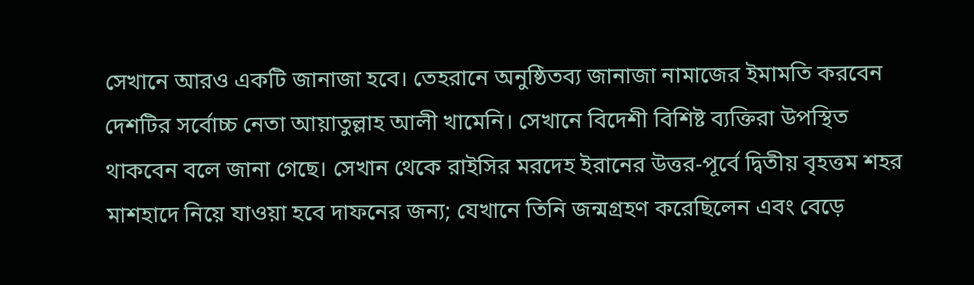সেখানে আরও একটি জানাজা হবে। তেহরানে অনুষ্ঠিতব্য জানাজা নামাজের ইমামতি করবেন দেশটির সর্বোচ্চ নেতা আয়াতুল্লাহ আলী খামেনি। সেখানে বিদেশী বিশিষ্ট ব্যক্তিরা উপস্থিত থাকবেন বলে জানা গেছে। সেখান থেকে রাইসির মরদেহ ইরানের উত্তর-পূর্বে দ্বিতীয় বৃহত্তম শহর মাশহাদে নিয়ে যাওয়া হবে দাফনের জন্য; যেখানে তিনি জন্মগ্রহণ করেছিলেন এবং বেড়ে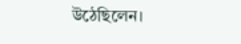উঠেছিলেন।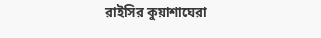রাইসির কুয়াশাঘেরা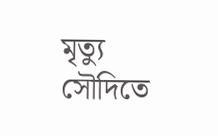মৃত্যু
সৌদিতে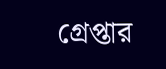গ্রেপ্তার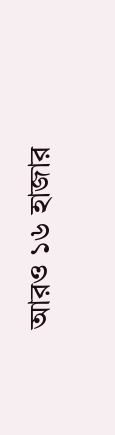আরও ১৬ হাজার